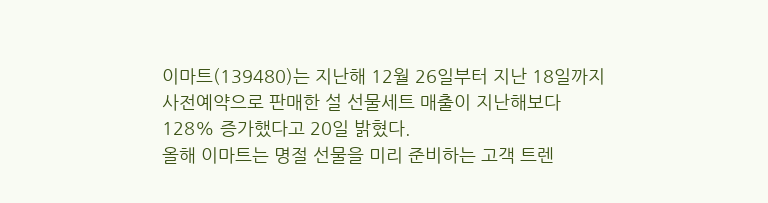이마트(139480)는 지난해 12월 26일부터 지난 18일까지 사전예약으로 판매한 설 선물세트 매출이 지난해보다 128% 증가했다고 20일 밝혔다.
올해 이마트는 명절 선물을 미리 준비하는 고객 트렌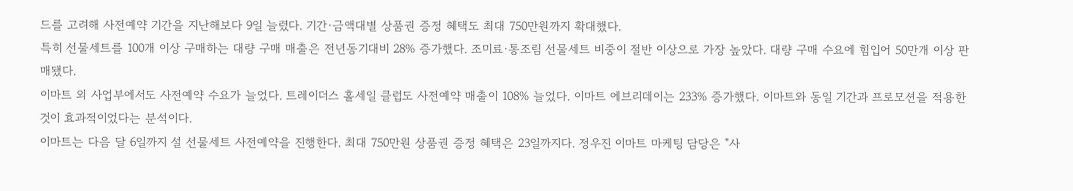드를 고려해 사전예약 기간을 지난해보다 9일 늘렸다. 기간·금액대별 상품권 증정 혜택도 최대 750만원까지 확대했다.
특히 선물세트를 100개 이상 구매하는 대량 구매 매출은 전년동기대비 28% 증가했다. 조미료·통조림 선물세트 비중이 절반 이상으로 가장 높았다. 대량 구매 수요에 힘입어 50만개 이상 판매됐다.
이마트 외 사업부에서도 사전예약 수요가 늘었다. 트레이더스 홀세일 클럽도 사전예약 매출이 108% 늘었다. 이마트 에브리데이는 233% 증가했다. 이마트와 동일 기간과 프로모션을 적용한 것이 효과적이었다는 분석이다.
이마트는 다음 달 6일까지 설 선물세트 사전예약을 진행한다. 최대 750만원 상품권 증정 혜택은 23일까지다. 정우진 이마트 마케팅 담당은 "사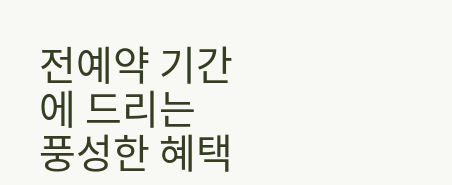전예약 기간에 드리는 풍성한 혜택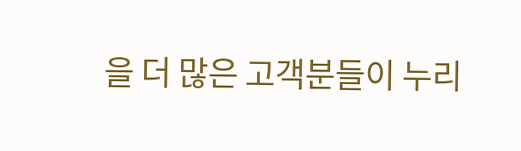을 더 많은 고객분들이 누리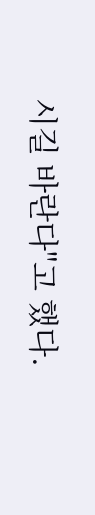시길 바란다"고 했다.